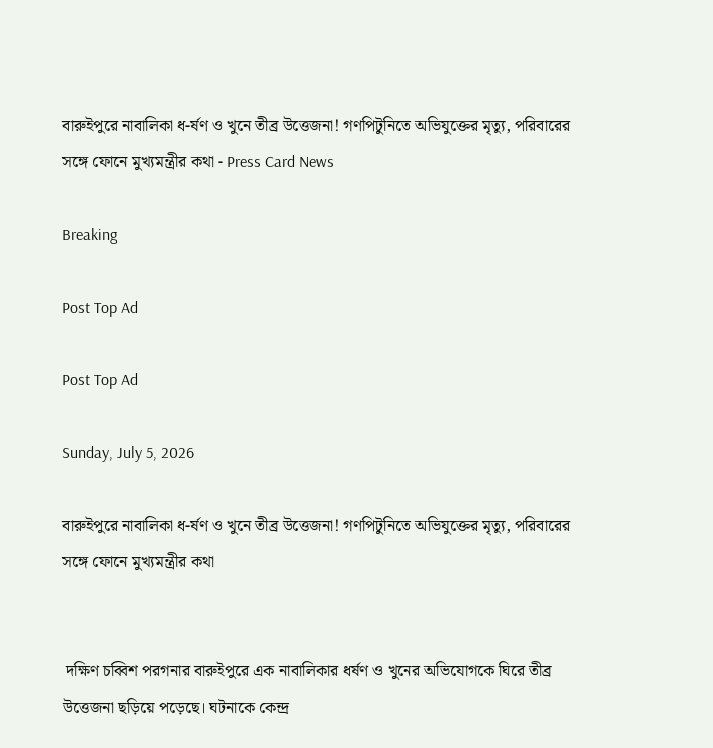বারুইপুরে নাবালিকা ধ-র্ষণ ও খুনে তীব্র উত্তেজনা! গণপিটুনিতে অভিযুক্তের মৃত্যু, পরিবারের সঙ্গে ফোনে মুখ্যমন্ত্রীর কথা - Press Card News

Breaking

Post Top Ad

Post Top Ad

Sunday, July 5, 2026

বারুইপুরে নাবালিকা ধ-র্ষণ ও খুনে তীব্র উত্তেজনা! গণপিটুনিতে অভিযুক্তের মৃত্যু, পরিবারের সঙ্গে ফোনে মুখ্যমন্ত্রীর কথা


 দক্ষিণ চব্বিশ পরগনার বারুইপুরে এক নাবালিকার ধর্ষণ ও খুনের অভিযোগকে ঘিরে তীব্র উত্তেজনা ছড়িয়ে পড়েছে। ঘটনাকে কেন্দ্র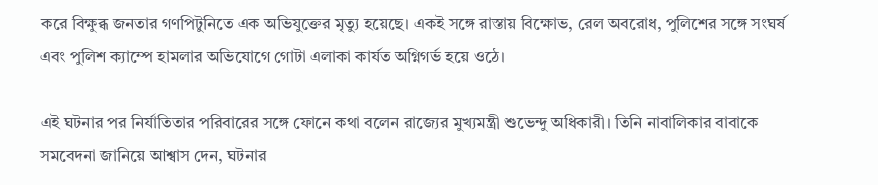করে বিক্ষুব্ধ জনতার গণপিটুনিতে এক অভিযুক্তের মৃত্যু হয়েছে। একই সঙ্গে রাস্তায় বিক্ষোভ, রেল অবরোধ, পুলিশের সঙ্গে সংঘর্ষ এবং পুলিশ ক্যাম্পে হামলার অভিযোগে গোটা এলাকা কার্যত অগ্নিগর্ভ হয়ে ওঠে।

এই ঘটনার পর নির্যাতিতার পরিবারের সঙ্গে ফোনে কথা বলেন রাজ্যের মুখ্যমন্ত্রী শুভেন্দু অধিকারী। তিনি নাবালিকার বাবাকে সমবেদনা জানিয়ে আশ্বাস দেন, ঘটনার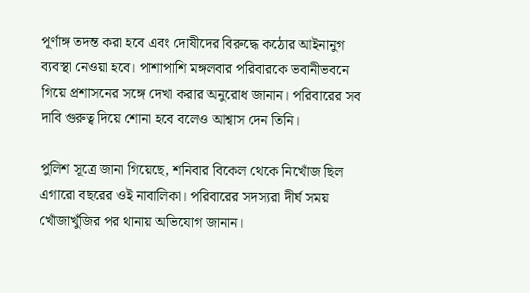পূর্ণাঙ্গ তদন্ত করা হবে এবং দোষীদের বিরুদ্ধে কঠোর আইনানুগ ব্যবস্থা নেওয়া হবে। পাশাপাশি মঙ্গলবার পরিবারকে ভবানীভবনে গিয়ে প্রশাসনের সঙ্গে দেখা করার অনুরোধ জানান। পরিবারের সব দাবি গুরুত্ব দিয়ে শোনা হবে বলেও আশ্বাস দেন তিনি।

পুলিশ সূত্রে জানা গিয়েছে, শনিবার বিকেল থেকে নিখোঁজ ছিল এগারো বছরের ওই নাবালিকা। পরিবারের সদস্যরা দীর্ঘ সময় খোঁজাখুঁজির পর থানায় অভিযোগ জানান।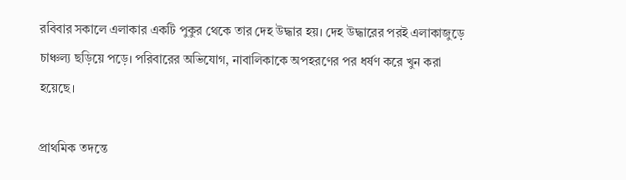রবিবার সকালে এলাকার একটি পুকুর থেকে তার দেহ উদ্ধার হয়। দেহ উদ্ধারের পরই এলাকাজুড়ে চাঞ্চল্য ছড়িয়ে পড়ে। পরিবারের অভিযোগ, নাবালিকাকে অপহরণের পর ধর্ষণ করে খুন করা হয়েছে।

প্রাথমিক তদন্তে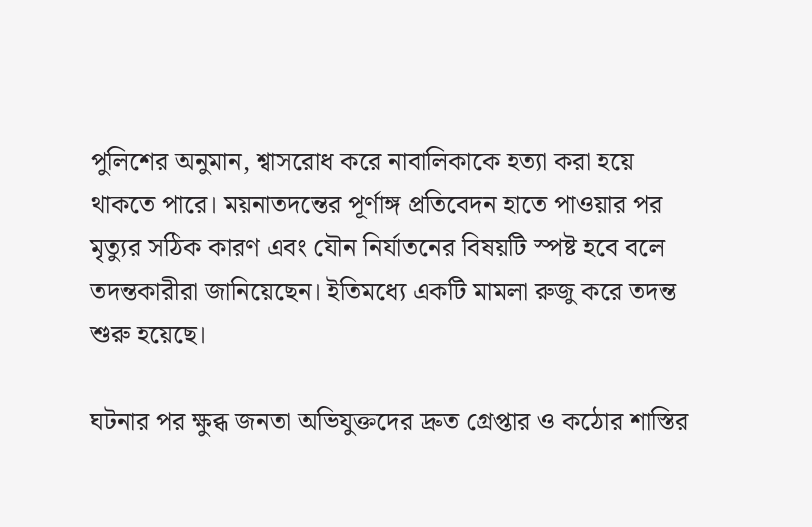পুলিশের অনুমান, শ্বাসরোধ করে নাবালিকাকে হত্যা করা হয়ে থাকতে পারে। ময়নাতদন্তের পূর্ণাঙ্গ প্রতিবেদন হাতে পাওয়ার পর মৃত্যুর সঠিক কারণ এবং যৌন নির্যাতনের বিষয়টি স্পষ্ট হবে বলে তদন্তকারীরা জানিয়েছেন। ইতিমধ্যে একটি মামলা রুজু করে তদন্ত শুরু হয়েছে।

ঘটনার পর ক্ষুব্ধ জনতা অভিযুক্তদের দ্রুত গ্রেপ্তার ও কঠোর শাস্তির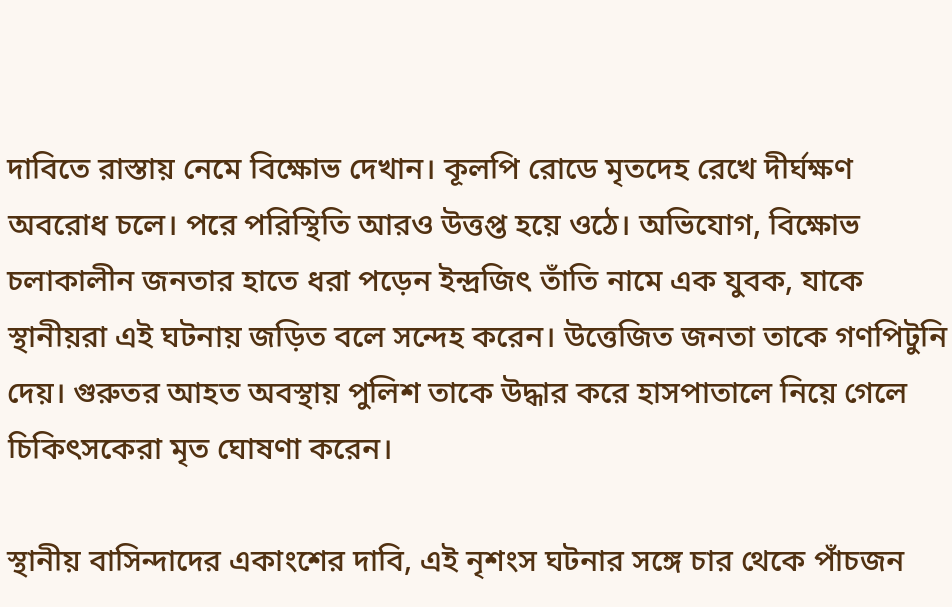দাবিতে রাস্তায় নেমে বিক্ষোভ দেখান। কূলপি রোডে মৃতদেহ রেখে দীর্ঘক্ষণ অবরোধ চলে। পরে পরিস্থিতি আরও উত্তপ্ত হয়ে ওঠে। অভিযোগ, বিক্ষোভ চলাকালীন জনতার হাতে ধরা পড়েন ইন্দ্রজিৎ তাঁতি নামে এক যুবক, যাকে স্থানীয়রা এই ঘটনায় জড়িত বলে সন্দেহ করেন। উত্তেজিত জনতা তাকে গণপিটুনি দেয়। গুরুতর আহত অবস্থায় পুলিশ তাকে উদ্ধার করে হাসপাতালে নিয়ে গেলে চিকিৎসকেরা মৃত ঘোষণা করেন।

স্থানীয় বাসিন্দাদের একাংশের দাবি, এই নৃশংস ঘটনার সঙ্গে চার থেকে পাঁচজন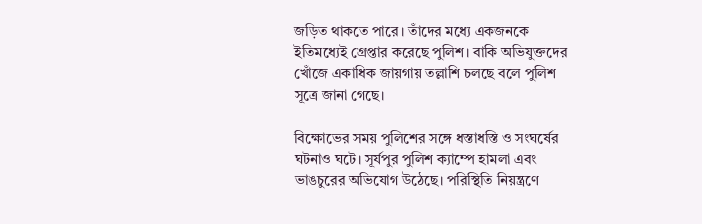জড়িত থাকতে পারে। তাঁদের মধ্যে একজনকে ইতিমধ্যেই গ্রেপ্তার করেছে পুলিশ। বাকি অভিযুক্তদের খোঁজে একাধিক জায়গায় তল্লাশি চলছে বলে পুলিশ সূত্রে জানা গেছে।

বিক্ষোভের সময় পুলিশের সঙ্গে ধস্তাধস্তি ও সংঘর্ষের ঘটনাও ঘটে। সূর্যপুর পুলিশ ক্যাম্পে হামলা এবং ভাঙচুরের অভিযোগ উঠেছে। পরিস্থিতি নিয়ন্ত্রণে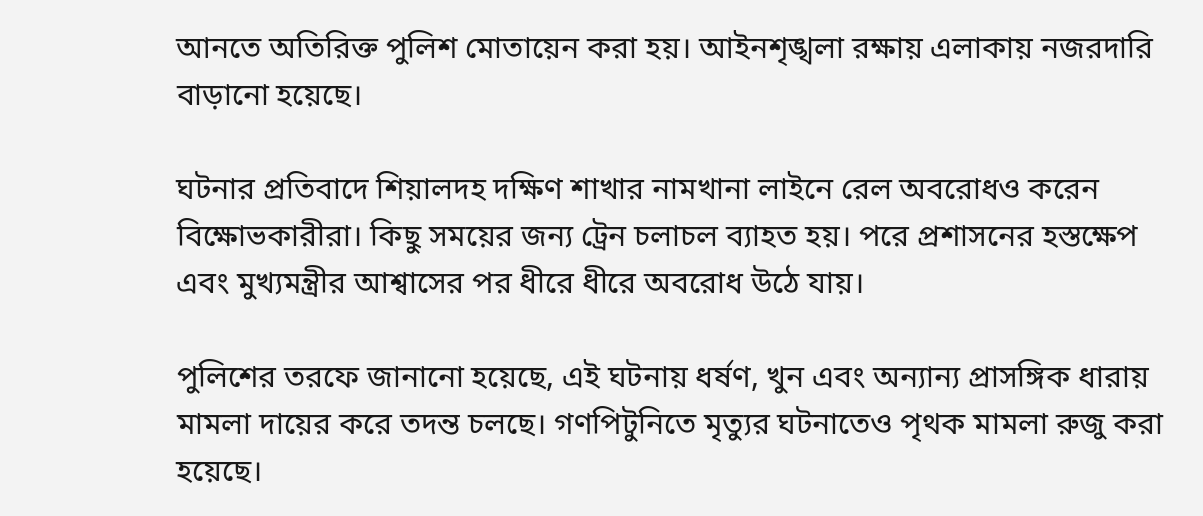আনতে অতিরিক্ত পুলিশ মোতায়েন করা হয়। আইনশৃঙ্খলা রক্ষায় এলাকায় নজরদারি বাড়ানো হয়েছে।

ঘটনার প্রতিবাদে শিয়ালদহ দক্ষিণ শাখার নামখানা লাইনে রেল অবরোধও করেন বিক্ষোভকারীরা। কিছু সময়ের জন্য ট্রেন চলাচল ব্যাহত হয়। পরে প্রশাসনের হস্তক্ষেপ এবং মুখ্যমন্ত্রীর আশ্বাসের পর ধীরে ধীরে অবরোধ উঠে যায়।

পুলিশের তরফে জানানো হয়েছে, এই ঘটনায় ধর্ষণ, খুন এবং অন্যান্য প্রাসঙ্গিক ধারায় মামলা দায়ের করে তদন্ত চলছে। গণপিটুনিতে মৃত্যুর ঘটনাতেও পৃথক মামলা রুজু করা হয়েছে।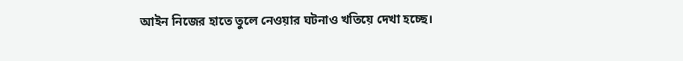আইন নিজের হাতে তুলে নেওয়ার ঘটনাও খতিয়ে দেখা হচ্ছে।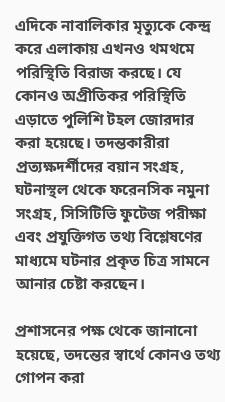এদিকে নাবালিকার মৃত্যুকে কেন্দ্র করে এলাকায় এখনও থমথমে পরিস্থিতি বিরাজ করছে। যে কোনও অপ্রীতিকর পরিস্থিতি এড়াতে পুলিশি টহল জোরদার করা হয়েছে। তদন্তকারীরা প্রত্যক্ষদর্শীদের বয়ান সংগ্রহ, ঘটনাস্থল থেকে ফরেনসিক নমুনা সংগ্রহ, সিসিটিভি ফুটেজ পরীক্ষা এবং প্রযুক্তিগত তথ্য বিশ্লেষণের মাধ্যমে ঘটনার প্রকৃত চিত্র সামনে আনার চেষ্টা করছেন।

প্রশাসনের পক্ষ থেকে জানানো হয়েছে, তদন্তের স্বার্থে কোনও তথ্য গোপন করা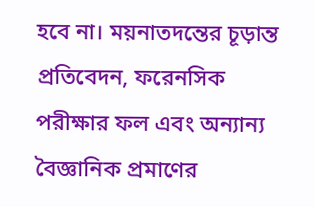হবে না। ময়নাতদন্তের চূড়ান্ত প্রতিবেদন, ফরেনসিক পরীক্ষার ফল এবং অন্যান্য বৈজ্ঞানিক প্রমাণের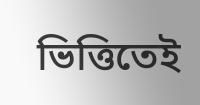ভিত্তিতেই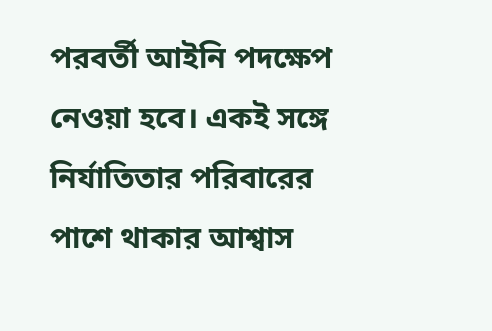পরবর্তী আইনি পদক্ষেপ নেওয়া হবে। একই সঙ্গে নির্যাতিতার পরিবারের পাশে থাকার আশ্বাস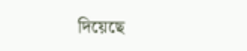দিয়েছে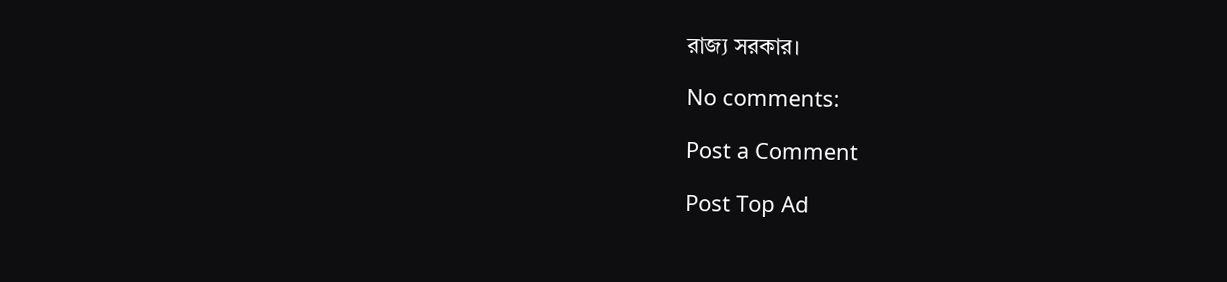রাজ্য সরকার।

No comments:

Post a Comment

Post Top Ad